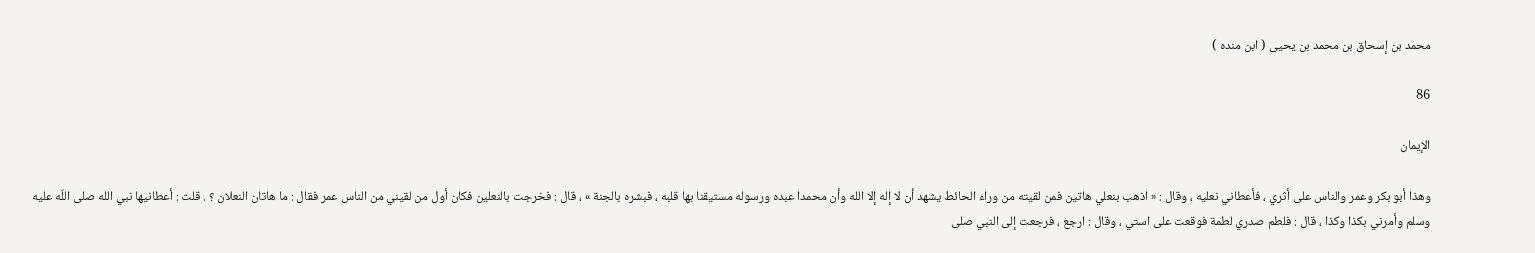محمد بن إسحاق بن محمد بن يحيى ( ابن منده )

86

الإيمان

وهذا أبو بكر وعمر والناس على أثري ، فأعطاني نعليه ، وقال : « اذهب بنعلي هاتين فمن لقيته من وراء الحائط يشهد أن لا إله إلا الله وأن محمدا عبده ورسوله مستيقنا بها قلبه ، فبشره بالجنة » ، قال : فخرجت بالنعلين فكان أول من لقيني من الناس عمر فقال : ما هاتان النعلان ؟ . قلت : أعطانيها نبي الله صلى اللّه عليه وسلم وأمرني بكذا وكذا ، قال : فلطم صدري لطمة فوقعت على استي ، وقال : ارجع ، فرجعت إلى النبي صلى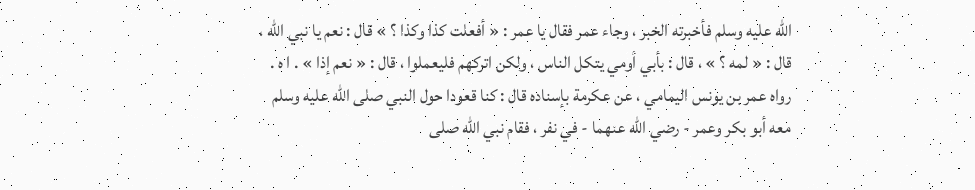اللّه عليه وسلم فأخبرته الخبر ، وجاء عمر فقال يا عمر : « أفعلت كذا وكذا ؟ » قال : نعم يا نبي الله ، قال : « لمه ؟ » ، قال : بأبي أومي يتكل الناس ، ولكن اتركهم فليعملوا ، قال : « نعم إذا » . ا ه . رواه عمر بن يونس اليمامي ، عن عكرمة بإسناده قال : كنا قعودا حول النبي صلى اللّه عليه وسلم معه أبو بكر وعمر - رضي الله عنهما - في نفر ، فقام نبي الله صلى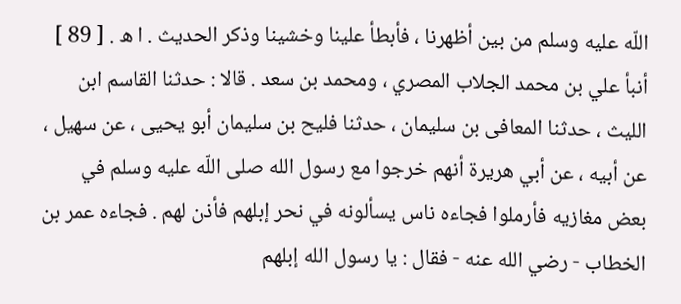اللّه عليه وسلم من بين أظهرنا ، فأبطأ علينا وخشينا وذكر الحديث . ا ه . [ 89 ] أنبأ علي بن محمد الجلاب المصري ، ومحمد بن سعد . قالا : حدثنا القاسم ابن الليث ، حدثنا المعافى بن سليمان ، حدثنا فليح بن سليمان أبو يحيى ، عن سهيل ، عن أبيه ، عن أبي هريرة أنهم خرجوا مع رسول الله صلى اللّه عليه وسلم في بعض مغازيه فأرملوا فجاءه ناس يسألونه في نحر إبلهم فأذن لهم . فجاءه عمر بن الخطاب - رضي الله عنه - فقال : يا رسول الله إبلهم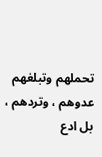تحملهم وتبلغهم عدوهم ، وتردهم ، بل ادع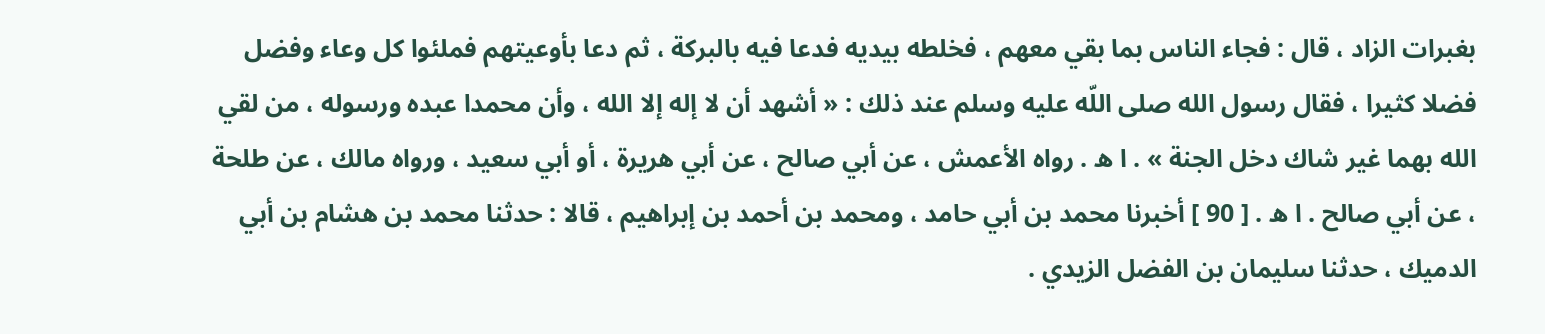بغبرات الزاد ، قال : فجاء الناس بما بقي معهم ، فخلطه بيديه فدعا فيه بالبركة ، ثم دعا بأوعيتهم فملئوا كل وعاء وفضل فضلا كثيرا ، فقال رسول الله صلى اللّه عليه وسلم عند ذلك : « أشهد أن لا إله إلا الله ، وأن محمدا عبده ورسوله ، من لقي الله بهما غير شاك دخل الجنة » . ا ه . رواه الأعمش ، عن أبي صالح ، عن أبي هريرة ، أو أبي سعيد ، ورواه مالك ، عن طلحة ، عن أبي صالح . ا ه . [ 90 ] أخبرنا محمد بن أبي حامد ، ومحمد بن أحمد بن إبراهيم ، قالا : حدثنا محمد بن هشام بن أبي الدميك ، حدثنا سليمان بن الفضل الزيدي .